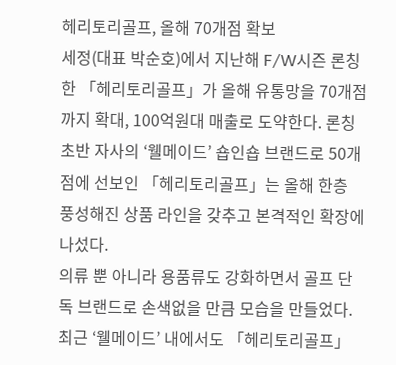헤리토리골프, 올해 70개점 확보
세정(대표 박순호)에서 지난해 F/W시즌 론칭한 「헤리토리골프」가 올해 유통망을 70개점까지 확대, 100억원대 매출로 도약한다. 론칭 초반 자사의 ‘웰메이드’ 숍인숍 브랜드로 50개점에 선보인 「헤리토리골프」는 올해 한층 풍성해진 상품 라인을 갖추고 본격적인 확장에 나섰다.
의류 뿐 아니라 용품류도 강화하면서 골프 단독 브랜드로 손색없을 만큼 모습을 만들었다. 최근 ‘웰메이드’ 내에서도 「헤리토리골프」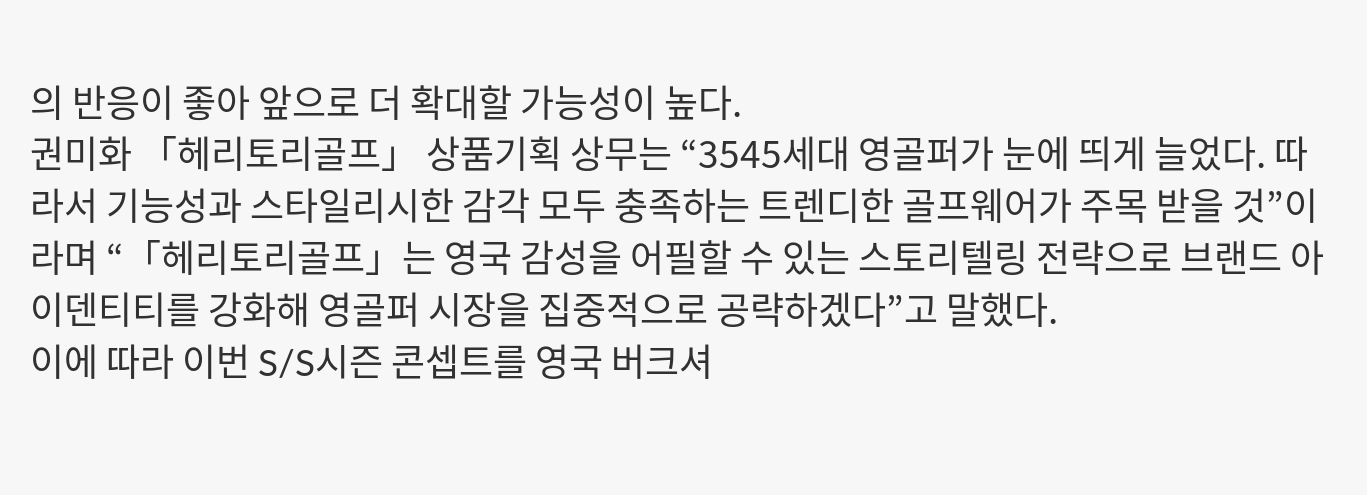의 반응이 좋아 앞으로 더 확대할 가능성이 높다.
권미화 「헤리토리골프」 상품기획 상무는 “3545세대 영골퍼가 눈에 띄게 늘었다. 따라서 기능성과 스타일리시한 감각 모두 충족하는 트렌디한 골프웨어가 주목 받을 것”이라며 “「헤리토리골프」는 영국 감성을 어필할 수 있는 스토리텔링 전략으로 브랜드 아이덴티티를 강화해 영골퍼 시장을 집중적으로 공략하겠다”고 말했다.
이에 따라 이번 S/S시즌 콘셉트를 영국 버크셔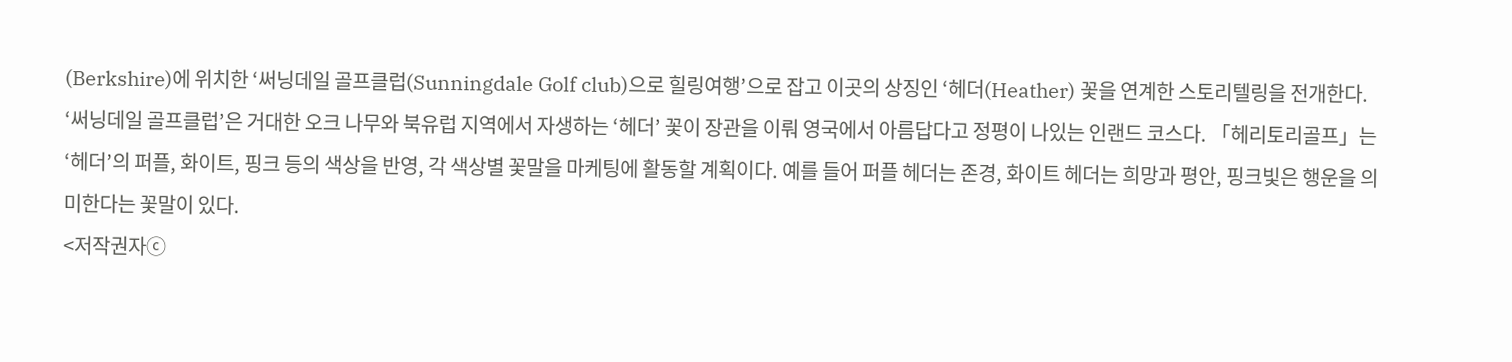(Berkshire)에 위치한 ‘써닝데일 골프클럽(Sunningdale Golf club)으로 힐링여행’으로 잡고 이곳의 상징인 ‘헤더(Heather) 꽃을 연계한 스토리텔링을 전개한다.
‘써닝데일 골프클럽’은 거대한 오크 나무와 북유럽 지역에서 자생하는 ‘헤더’ 꽃이 장관을 이뤄 영국에서 아름답다고 정평이 나있는 인랜드 코스다. 「헤리토리골프」는 ‘헤더’의 퍼플, 화이트, 핑크 등의 색상을 반영, 각 색상별 꽃말을 마케팅에 활동할 계획이다. 예를 들어 퍼플 헤더는 존경, 화이트 헤더는 희망과 평안, 핑크빛은 행운을 의미한다는 꽃말이 있다.
<저작권자ⓒ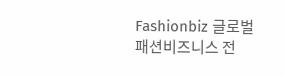Fashionbiz 글로벌 패션비즈니스 전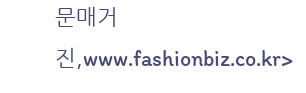문매거진,www.fashionbiz.co.kr>